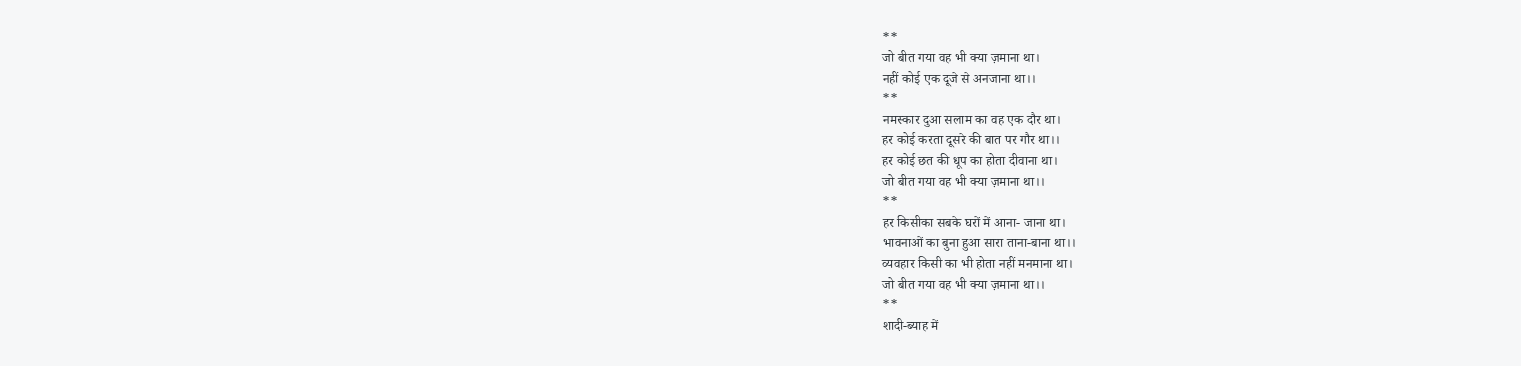**
जो बीत गया वह भी क्या ज़माना था।
नहीं कोई एक दूजे से अनजाना था।।
**
नमस्कार दुआ सलाम का वह एक दौर था।
हर कोई करता दूसरे की बात पर गौर था।।
हर कोई छत की धूप का होता दीवाना था।
जो बीत गया वह भी क्या ज़माना था।।
**
हर किसीका सबके घरों में आना- जाना था।
भावनाओं का बुना हुआ सारा ताना-बाना था।।
व्यवहार किसी का भी होता नहीं मनमाना था।
जो बीत गया वह भी क्या ज़माना था।।
**
शादी-ब्याह में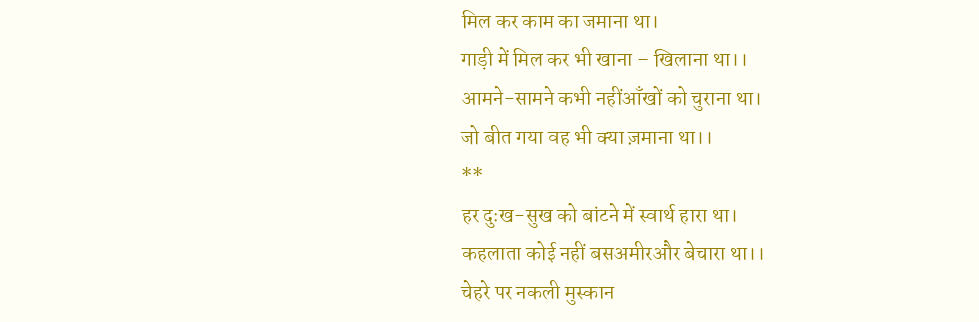मिल कर काम का जमाना था।
गाड़ी में मिल कर भी खाना – खिलाना था।।
आमने-सामने कभी नहींआँखों को चुराना था।
जो बीत गया वह भी क्या ज़माना था।।
**
हर दुःख-सुख को बांटने में स्वार्थ हारा था।
कहलाता कोई नहीं बसअमीरऔर बेचारा था।।
चेहरे पर नकली मुस्कान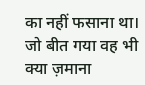का नहीं फसाना था।
जो बीत गया वह भी क्या ज़माना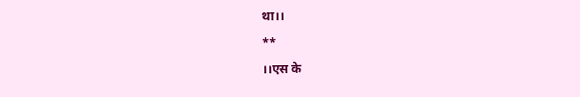था।।
**
।।एस के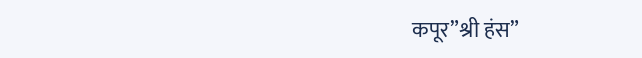कपूर”श्री हंस”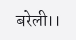बरेली।।